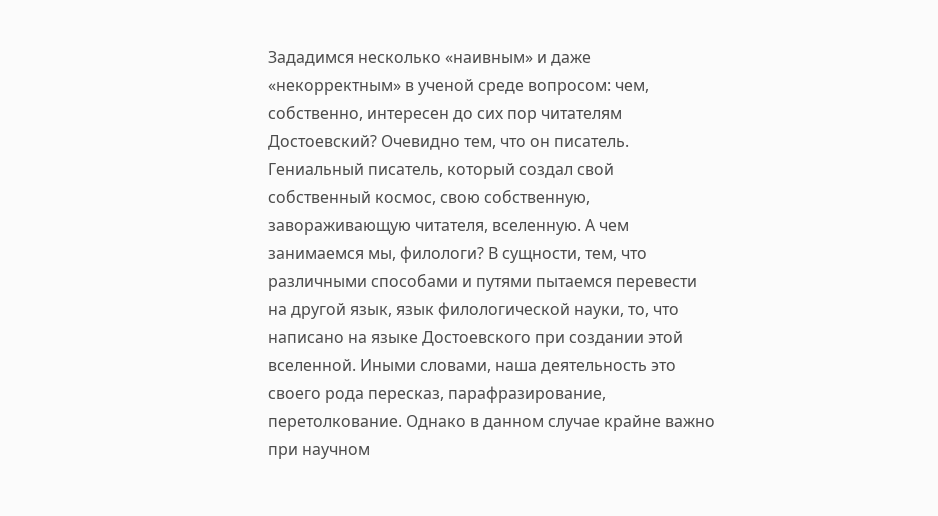Зададимся несколько «наивным» и даже «некорректным» в ученой среде вопросом: чем, собственно, интересен до сих пор читателям Достоевский? Очевидно тем, что он писатель. Гениальный писатель, который создал свой собственный космос, свою собственную, завораживающую читателя, вселенную. А чем занимаемся мы, филологи? В сущности, тем, что различными способами и путями пытаемся перевести на другой язык, язык филологической науки, то, что написано на языке Достоевского при создании этой вселенной. Иными словами, наша деятельность это своего рода пересказ, парафразирование, перетолкование. Однако в данном случае крайне важно при научном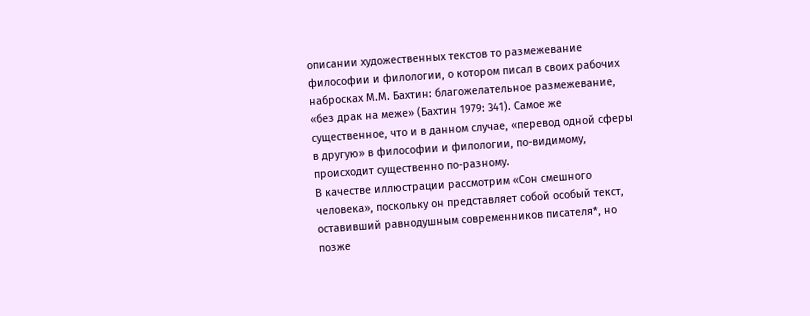описании художественных текстов то размежевание философии и филологии, о котором писал в своих рабочих набросках М.М. Бахтин: благожелательное размежевание, «без драк на меже» (Бахтин 1979: 341). Самое же существенное, что и в данном случае, «перевод одной сферы в другую» в философии и филологии, по-видимому, происходит существенно по-разному.
В качестве иллюстрации рассмотрим «Сон смешного человека», поскольку он представляет собой особый текст, оставивший равнодушным современников писателя*, но позже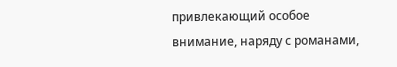привлекающий особое внимание, наряду с романами,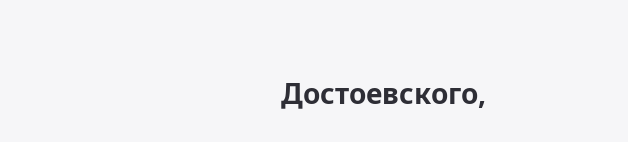Достоевского,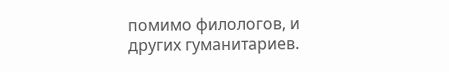помимо филологов, и других гуманитариев.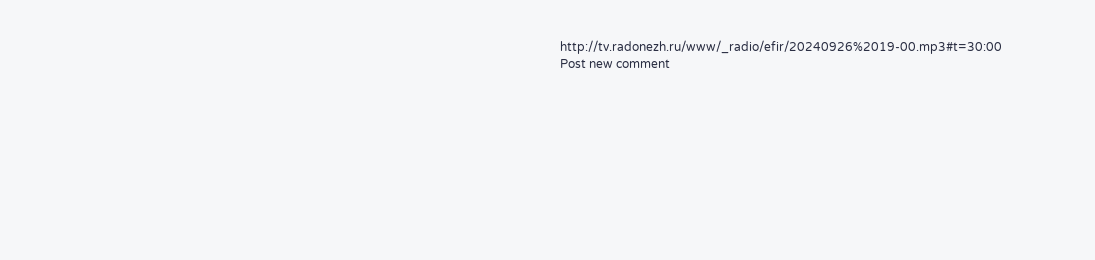http://tv.radonezh.ru/www/_radio/efir/20240926%2019-00.mp3#t=30:00
Post new comment